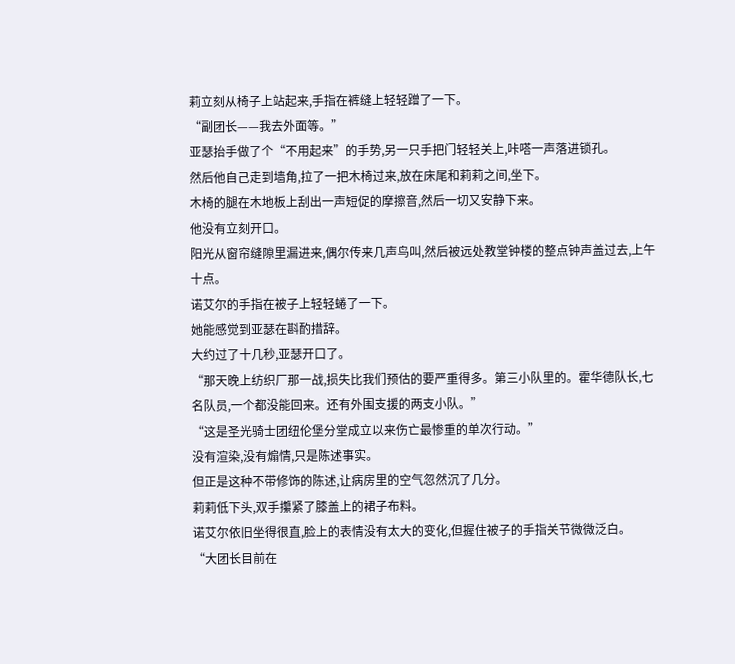莉立刻从椅子上站起来,手指在裤缝上轻轻蹭了一下。
“副团长——我去外面等。”
亚瑟抬手做了个“不用起来”的手势,另一只手把门轻轻关上,咔嗒一声落进锁孔。
然后他自己走到墙角,拉了一把木椅过来,放在床尾和莉莉之间,坐下。
木椅的腿在木地板上刮出一声短促的摩擦音,然后一切又安静下来。
他没有立刻开口。
阳光从窗帘缝隙里漏进来,偶尔传来几声鸟叫,然后被远处教堂钟楼的整点钟声盖过去,上午十点。
诺艾尔的手指在被子上轻轻蜷了一下。
她能感觉到亚瑟在斟酌措辞。
大约过了十几秒,亚瑟开口了。
“那天晚上纺织厂那一战,损失比我们预估的要严重得多。第三小队里的。霍华德队长,七名队员,一个都没能回来。还有外围支援的两支小队。”
“这是圣光骑士团纽伦堡分堂成立以来伤亡最惨重的单次行动。”
没有渲染,没有煽情,只是陈述事实。
但正是这种不带修饰的陈述,让病房里的空气忽然沉了几分。
莉莉低下头,双手攥紧了膝盖上的裙子布料。
诺艾尔依旧坐得很直,脸上的表情没有太大的变化,但握住被子的手指关节微微泛白。
“大团长目前在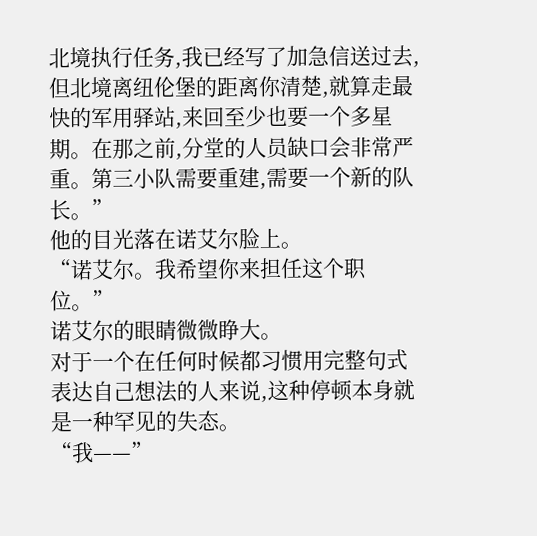北境执行任务,我已经写了加急信送过去,但北境离纽伦堡的距离你清楚,就算走最快的军用驿站,来回至少也要一个多星期。在那之前,分堂的人员缺口会非常严重。第三小队需要重建,需要一个新的队长。”
他的目光落在诺艾尔脸上。
“诺艾尔。我希望你来担任这个职位。”
诺艾尔的眼睛微微睁大。
对于一个在任何时候都习惯用完整句式表达自己想法的人来说,这种停顿本身就是一种罕见的失态。
“我——”